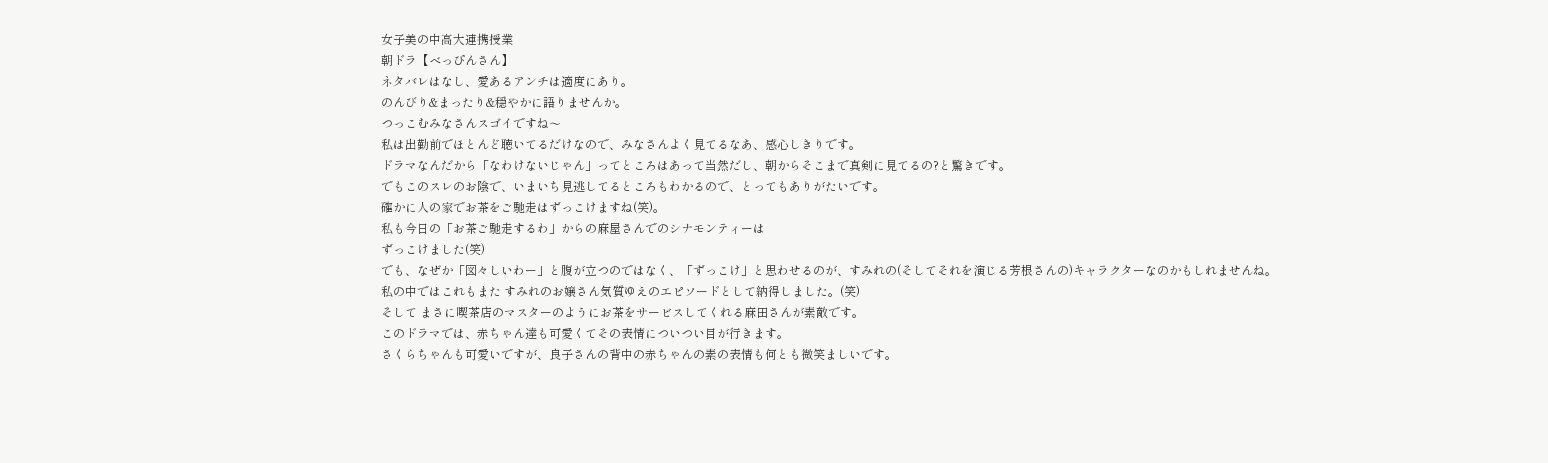女子美の中高大連携授業
朝ドラ【べっぴんさん】
ネタバレはなし、愛あるアンチは適度にあり。
のんびり&まったり&穏やかに語りませんか。
つっこむみなさんスゴイですね〜
私は出勤前でほとんど聴いてるだけなので、みなさんよく見てるなあ、感心しきりです。
ドラマなんだから「なわけないじゃん」ってところはあって当然だし、朝からそこまで真剣に見てるの?と驚きです。
でもこのスレのお陰で、いまいち見逃してるところもわかるので、とってもありがたいです。
確かに人の家でお茶をご馳走はずっこけますね(笑)。
私も今日の「お茶ご馳走するわ」からの麻屋さんでのシナモンティーは
ずっこけました(笑)
でも、なぜか「図々しいわー」と腹が立つのではなく、「ずっこけ」と思わせるのが、すみれの(そしてそれを演じる芳根さんの)キャラクターなのかもしれませんね。
私の中ではこれもまた すみれのお嬢さん気質ゆえのエピソードとして納得しました。(笑)
そして まさに喫茶店のマスターのようにお茶をサービスしてくれる麻田さんが素敵です。
このドラマでは、赤ちゃん達も可愛くてその表情についつい目が行きます。
さくらちゃんも可愛いですが、良子さんの背中の赤ちゃんの素の表情も何とも微笑ましいです。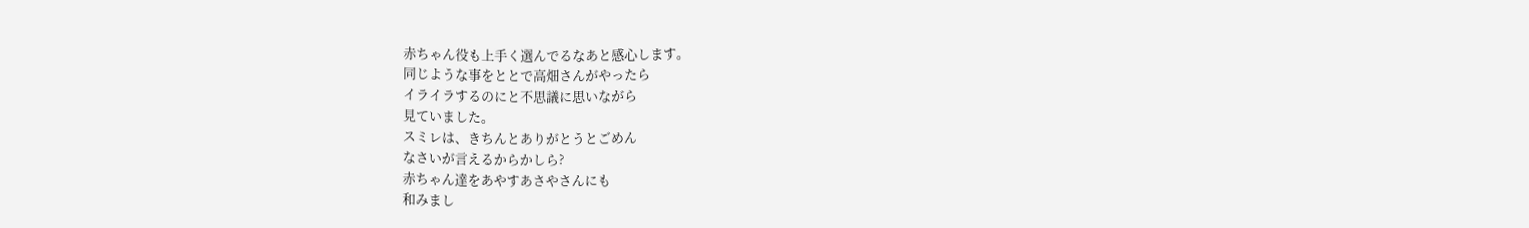赤ちゃん役も上手く選んでるなあと感心します。
同じような事をととで高畑さんがやったら
イライラするのにと不思議に思いながら
見ていました。
スミレは、きちんとありがとうとごめん
なさいが言えるからかしら?
赤ちゃん達をあやすあさやさんにも
和みまし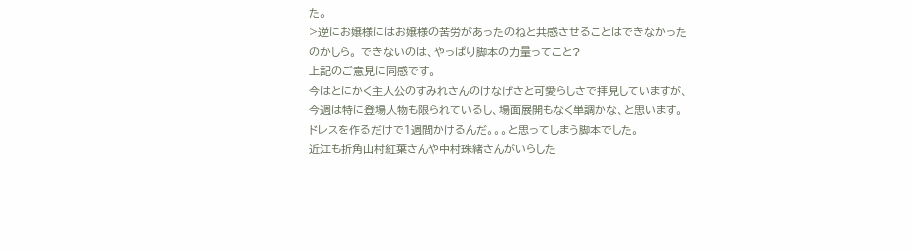た。
>逆にお嬢様にはお嬢様の苦労があったのねと共感させることはできなかったのかしら。 できないのは、やっぱり脚本の力量ってこと?
上記のご意見に同感です。
今はとにかく主人公のすみれさんのけなげさと可愛らしさで拝見していますが、
今週は特に登場人物も限られているし、場面展開もなく単調かな、と思います。
ドレスを作るだけで1週間かけるんだ。。。と思ってしまう脚本でした。
近江も折角山村紅葉さんや中村珠緒さんがいらした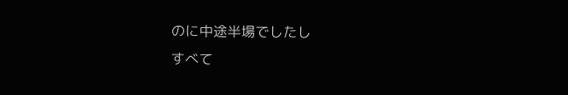のに中途半場でしたし
すべて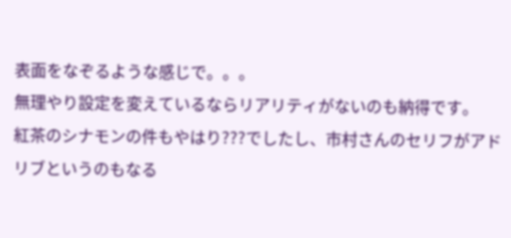表面をなぞるような感じで。。。
無理やり設定を変えているならリアリティがないのも納得です。
紅茶のシナモンの件もやはり???でしたし、市村さんのセリフがアドリブというのもなる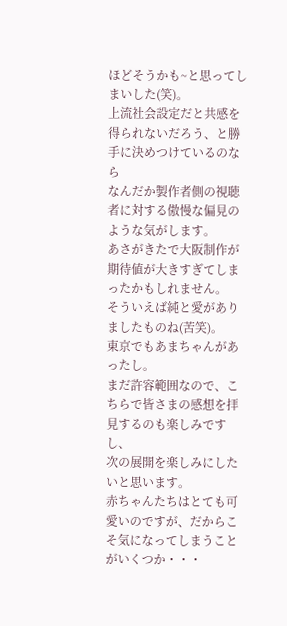ほどそうかも~と思ってしまいした(笑)。
上流社会設定だと共感を得られないだろう、と勝手に決めつけているのなら
なんだか製作者側の視聴者に対する傲慢な偏見のような気がします。
あさがきたで大阪制作が期待値が大きすぎてしまったかもしれません。
そういえば純と愛がありましたものね(苦笑)。
東京でもあまちゃんがあったし。
まだ許容範囲なので、こちらで皆さまの感想を拝見するのも楽しみですし、
次の展開を楽しみにしたいと思います。
赤ちゃんたちはとても可愛いのですが、だからこそ気になってしまうことがいくつか・・・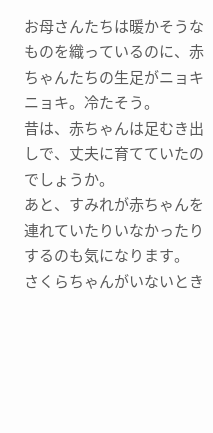お母さんたちは暖かそうなものを織っているのに、赤ちゃんたちの生足がニョキニョキ。冷たそう。
昔は、赤ちゃんは足むき出しで、丈夫に育てていたのでしょうか。
あと、すみれが赤ちゃんを連れていたりいなかったりするのも気になります。
さくらちゃんがいないとき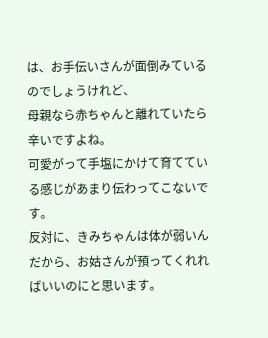は、お手伝いさんが面倒みているのでしょうけれど、
母親なら赤ちゃんと離れていたら辛いですよね。
可愛がって手塩にかけて育てている感じがあまり伝わってこないです。
反対に、きみちゃんは体が弱いんだから、お姑さんが預ってくれればいいのにと思います。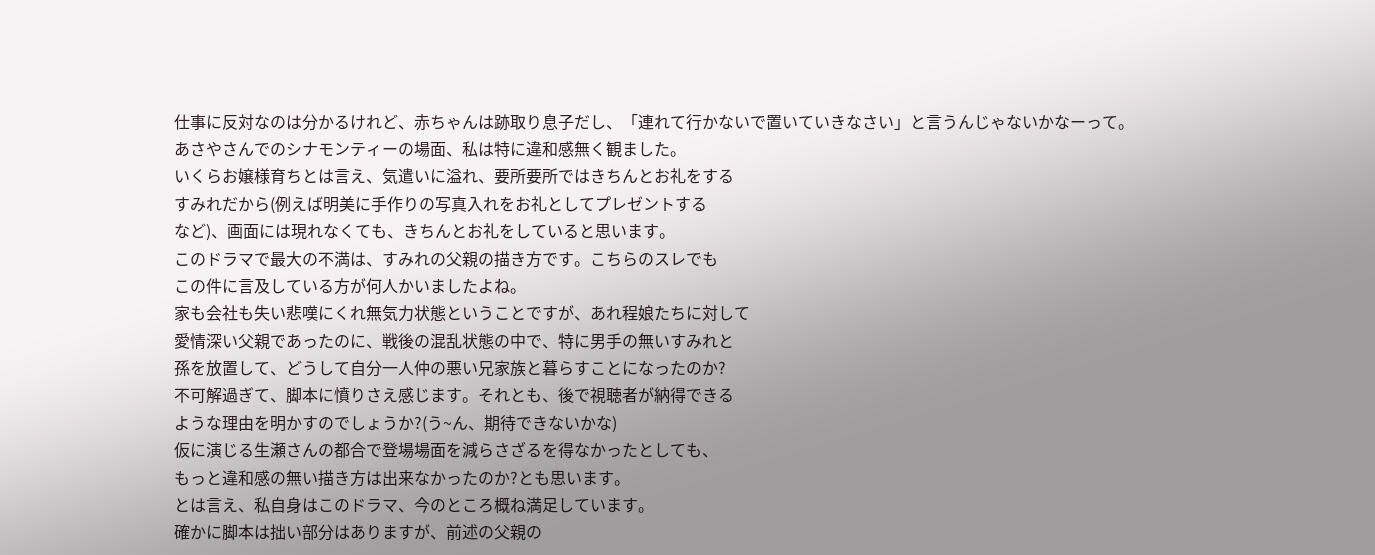仕事に反対なのは分かるけれど、赤ちゃんは跡取り息子だし、「連れて行かないで置いていきなさい」と言うんじゃないかなーって。
あさやさんでのシナモンティーの場面、私は特に違和感無く観ました。
いくらお嬢様育ちとは言え、気遣いに溢れ、要所要所ではきちんとお礼をする
すみれだから(例えば明美に手作りの写真入れをお礼としてプレゼントする
など)、画面には現れなくても、きちんとお礼をしていると思います。
このドラマで最大の不満は、すみれの父親の描き方です。こちらのスレでも
この件に言及している方が何人かいましたよね。
家も会社も失い悲嘆にくれ無気力状態ということですが、あれ程娘たちに対して
愛情深い父親であったのに、戦後の混乱状態の中で、特に男手の無いすみれと
孫を放置して、どうして自分一人仲の悪い兄家族と暮らすことになったのか?
不可解過ぎて、脚本に憤りさえ感じます。それとも、後で視聴者が納得できる
ような理由を明かすのでしょうか?(う~ん、期待できないかな)
仮に演じる生瀬さんの都合で登場場面を減らさざるを得なかったとしても、
もっと違和感の無い描き方は出来なかったのか?とも思います。
とは言え、私自身はこのドラマ、今のところ概ね満足しています。
確かに脚本は拙い部分はありますが、前述の父親の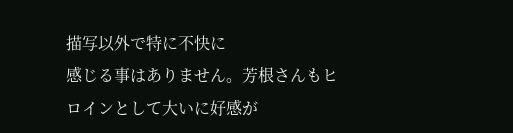描写以外で特に不快に
感じる事はありません。芳根さんもヒロインとして大いに好感が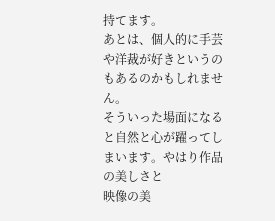持てます。
あとは、個人的に手芸や洋裁が好きというのもあるのかもしれません。
そういった場面になると自然と心が躍ってしまいます。やはり作品の美しさと
映像の美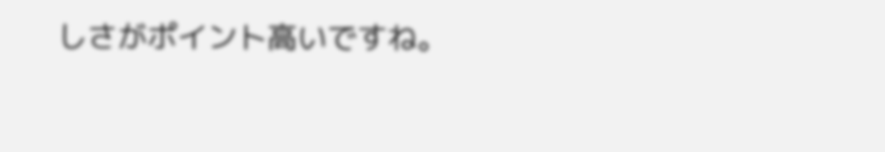しさがポイント高いですね。